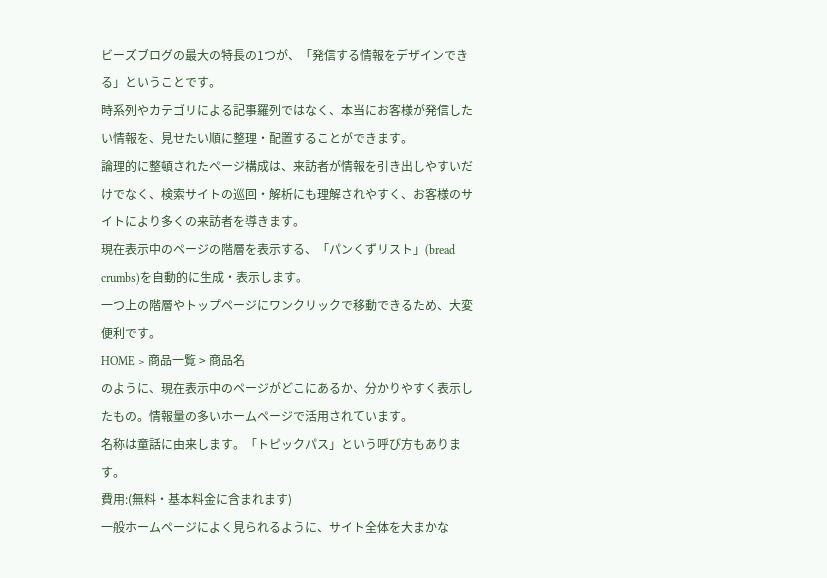ビーズブログの最大の特長の1つが、「発信する情報をデザインできる」ということです。
時系列やカテゴリによる記事羅列ではなく、本当にお客様が発信したい情報を、見せたい順に整理・配置することができます。
論理的に整頓されたページ構成は、来訪者が情報を引き出しやすいだけでなく、検索サイトの巡回・解析にも理解されやすく、お客様のサイトにより多くの来訪者を導きます。
現在表示中のページの階層を表示する、「パンくずリスト」(bread crumbs)を自動的に生成・表示します。
一つ上の階層やトップページにワンクリックで移動できるため、大変便利です。
HOME > 商品一覧 > 商品名
のように、現在表示中のページがどこにあるか、分かりやすく表示したもの。情報量の多いホームページで活用されています。
名称は童話に由来します。「トピックパス」という呼び方もあります。
費用:(無料・基本料金に含まれます)
一般ホームページによく見られるように、サイト全体を大まかな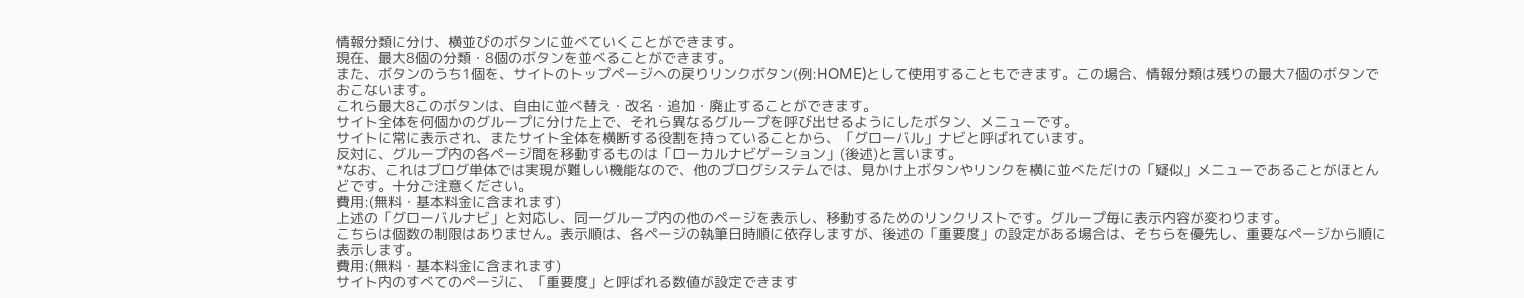情報分類に分け、横並びのボタンに並べていくことができます。
現在、最大8個の分類・8個のボタンを並べることができます。
また、ボタンのうち1個を、サイトのトップページへの戻りリンクボタン(例:HOME)として使用することもできます。この場合、情報分類は残りの最大7個のボタンでおこないます。
これら最大8このボタンは、自由に並べ替え・改名・追加・廃止することができます。
サイト全体を何個かのグループに分けた上で、それら異なるグループを呼び出せるようにしたボタン、メニューです。
サイトに常に表示され、またサイト全体を横断する役割を持っていることから、「グローバル」ナビと呼ばれています。
反対に、グループ内の各ページ間を移動するものは「ローカルナビゲーション」(後述)と言います。
*なお、これはブログ単体では実現が難しい機能なので、他のブログシステムでは、見かけ上ボタンやリンクを横に並べただけの「疑似」メニューであることがほとんどです。十分ご注意ください。
費用:(無料・基本料金に含まれます)
上述の「グローバルナビ」と対応し、同一グループ内の他のページを表示し、移動するためのリンクリストです。グループ毎に表示内容が変わります。
こちらは個数の制限はありません。表示順は、各ページの執筆日時順に依存しますが、後述の「重要度」の設定がある場合は、そちらを優先し、重要なページから順に表示します。
費用:(無料・基本料金に含まれます)
サイト内のすべてのページに、「重要度」と呼ばれる数値が設定できます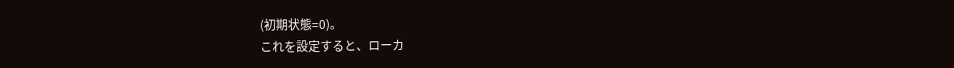(初期状態=0)。
これを設定すると、ローカ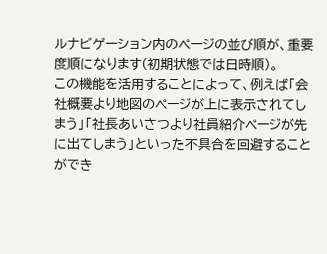ルナビゲーション内のページの並び順が、重要度順になります(初期状態では日時順)。
この機能を活用することによって、例えば「会社概要より地図のページが上に表示されてしまう」「社長あいさつより社員紹介ページが先に出てしまう」といった不具合を回避することができ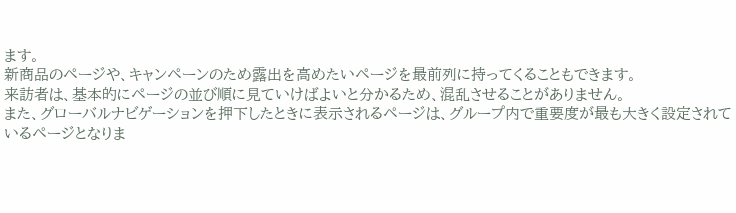ます。
新商品のページや、キャンペーンのため露出を高めたいページを最前列に持ってくることもできます。
来訪者は、基本的にページの並び順に見ていけばよいと分かるため、混乱させることがありません。
また、グローバルナビゲーションを押下したときに表示されるページは、グループ内で重要度が最も大きく設定されているページとなりま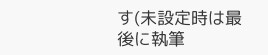す(未設定時は最後に執筆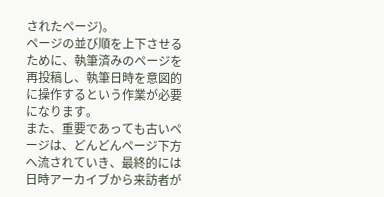されたページ)。
ページの並び順を上下させるために、執筆済みのページを再投稿し、執筆日時を意図的に操作するという作業が必要になります。
また、重要であっても古いページは、どんどんページ下方へ流されていき、最終的には日時アーカイブから来訪者が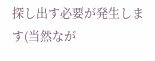探し出す必要が発生します(当然なが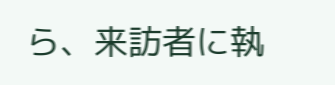ら、来訪者に執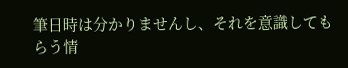筆日時は分かりませんし、それを意識してもらう情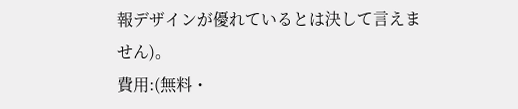報デザインが優れているとは決して言えません)。
費用:(無料・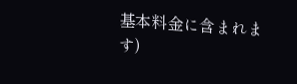基本料金に含まれます)